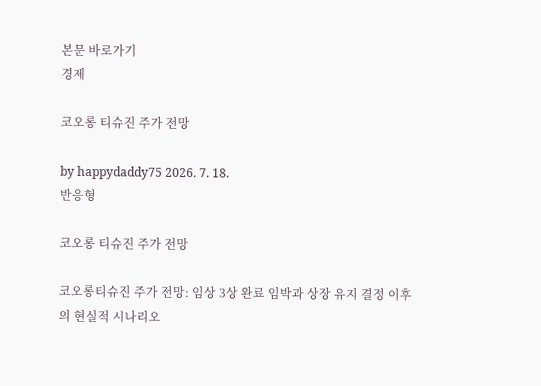본문 바로가기
경제

코오롱 티슈진 주가 전망

by happydaddy75 2026. 7. 18.
반응형

코오롱 티슈진 주가 전망

코오롱티슈진 주가 전망: 임상 3상 완료 임박과 상장 유지 결정 이후의 현실적 시나리오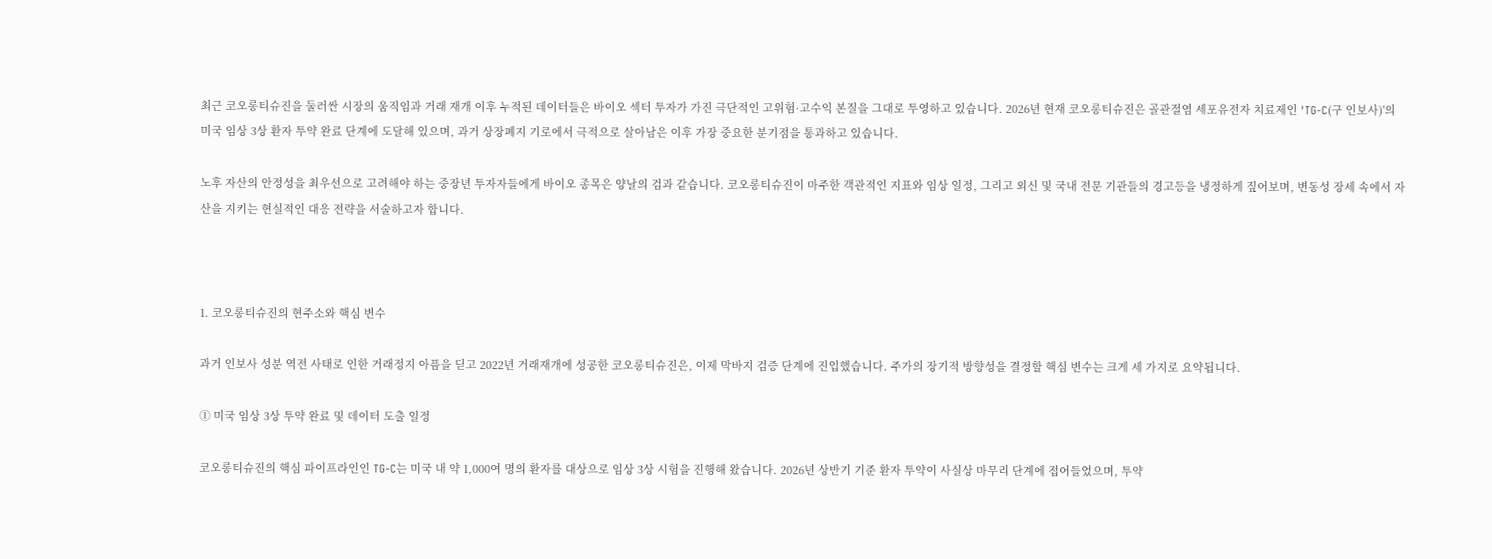최근 코오롱티슈진을 둘러싼 시장의 움직임과 거래 재개 이후 누적된 데이터들은 바이오 섹터 투자가 가진 극단적인 고위험·고수익 본질을 그대로 투영하고 있습니다. 2026년 현재 코오롱티슈진은 골관절염 세포유전자 치료제인 'TG-C(구 인보사)'의 미국 임상 3상 환자 투약 완료 단계에 도달해 있으며, 과거 상장폐지 기로에서 극적으로 살아남은 이후 가장 중요한 분기점을 통과하고 있습니다.

노후 자산의 안정성을 최우선으로 고려해야 하는 중장년 투자자들에게 바이오 종목은 양날의 검과 같습니다. 코오롱티슈진이 마주한 객관적인 지표와 임상 일정, 그리고 외신 및 국내 전문 기관들의 경고등을 냉정하게 짚어보며, 변동성 장세 속에서 자산을 지키는 현실적인 대응 전략을 서술하고자 합니다.



1. 코오롱티슈진의 현주소와 핵심 변수

과거 인보사 성분 역전 사태로 인한 거래정지 아픔을 딛고 2022년 거래재개에 성공한 코오롱티슈진은, 이제 막바지 검증 단계에 진입했습니다. 주가의 장기적 방향성을 결정할 핵심 변수는 크게 세 가지로 요약됩니다.

① 미국 임상 3상 투약 완료 및 데이터 도출 일정

코오롱티슈진의 핵심 파이프라인인 TG-C는 미국 내 약 1,000여 명의 환자를 대상으로 임상 3상 시험을 진행해 왔습니다. 2026년 상반기 기준 환자 투약이 사실상 마무리 단계에 접어들었으며, 투약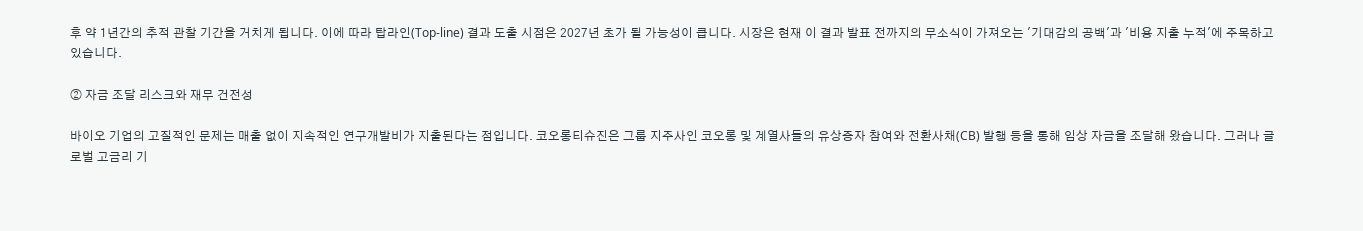후 약 1년간의 추적 관찰 기간을 거치게 됩니다. 이에 따라 탑라인(Top-line) 결과 도출 시점은 2027년 초가 될 가능성이 큽니다. 시장은 현재 이 결과 발표 전까지의 무소식이 가져오는 '기대감의 공백'과 '비용 지출 누적'에 주목하고 있습니다.

② 자금 조달 리스크와 재무 건전성

바이오 기업의 고질적인 문제는 매출 없이 지속적인 연구개발비가 지출된다는 점입니다. 코오롱티슈진은 그룹 지주사인 코오롱 및 계열사들의 유상증자 참여와 전환사채(CB) 발행 등을 통해 임상 자금을 조달해 왔습니다. 그러나 글로벌 고금리 기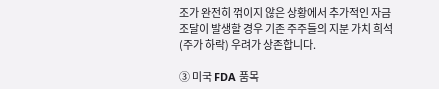조가 완전히 꺾이지 않은 상황에서 추가적인 자금 조달이 발생할 경우 기존 주주들의 지분 가치 희석(주가 하락) 우려가 상존합니다.

③ 미국 FDA 품목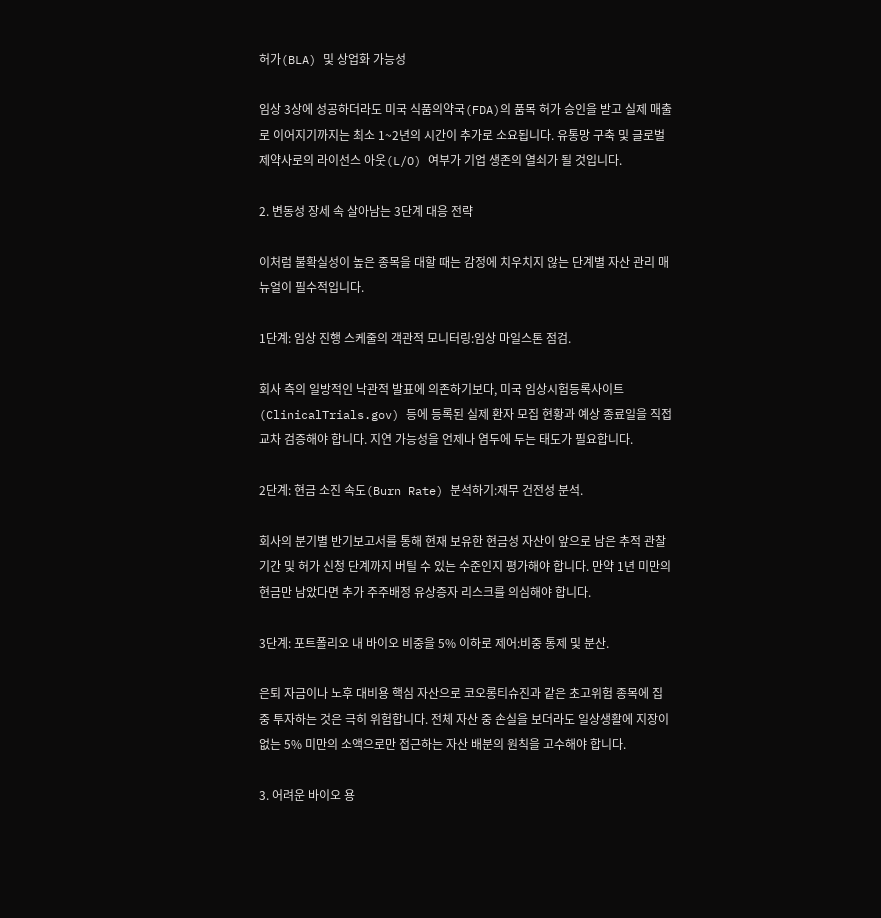허가(BLA) 및 상업화 가능성

임상 3상에 성공하더라도 미국 식품의약국(FDA)의 품목 허가 승인을 받고 실제 매출로 이어지기까지는 최소 1~2년의 시간이 추가로 소요됩니다. 유통망 구축 및 글로벌 제약사로의 라이선스 아웃(L/O) 여부가 기업 생존의 열쇠가 될 것입니다.

2. 변동성 장세 속 살아남는 3단계 대응 전략

이처럼 불확실성이 높은 종목을 대할 때는 감정에 치우치지 않는 단계별 자산 관리 매뉴얼이 필수적입니다.

1단계: 임상 진행 스케줄의 객관적 모니터링:임상 마일스톤 점검.

회사 측의 일방적인 낙관적 발표에 의존하기보다, 미국 임상시험등록사이트(ClinicalTrials.gov) 등에 등록된 실제 환자 모집 현황과 예상 종료일을 직접 교차 검증해야 합니다. 지연 가능성을 언제나 염두에 두는 태도가 필요합니다.

2단계: 현금 소진 속도(Burn Rate) 분석하기:재무 건전성 분석.

회사의 분기별 반기보고서를 통해 현재 보유한 현금성 자산이 앞으로 남은 추적 관찰 기간 및 허가 신청 단계까지 버틸 수 있는 수준인지 평가해야 합니다. 만약 1년 미만의 현금만 남았다면 추가 주주배정 유상증자 리스크를 의심해야 합니다.

3단계: 포트폴리오 내 바이오 비중을 5% 이하로 제어:비중 통제 및 분산.

은퇴 자금이나 노후 대비용 핵심 자산으로 코오롱티슈진과 같은 초고위험 종목에 집중 투자하는 것은 극히 위험합니다. 전체 자산 중 손실을 보더라도 일상생활에 지장이 없는 5% 미만의 소액으로만 접근하는 자산 배분의 원칙을 고수해야 합니다.

3. 어려운 바이오 용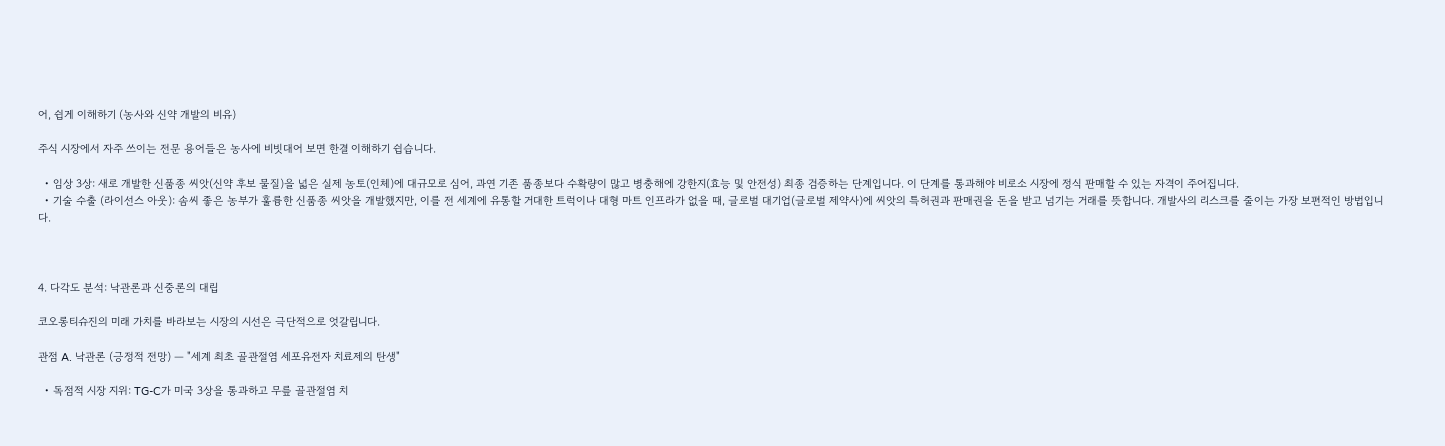어, 쉽게 이해하기 (농사와 신약 개발의 비유)

주식 시장에서 자주 쓰이는 전문 용어들은 농사에 비빗대어 보면 한결 이해하기 쉽습니다.

  • 임상 3상: 새로 개발한 신품종 씨앗(신약 후보 물질)을 넓은 실제 농토(인체)에 대규모로 심어, 과연 기존 품종보다 수확량이 많고 병충해에 강한지(효능 및 안전성) 최종 검증하는 단계입니다. 이 단계를 통과해야 비로소 시장에 정식 판매할 수 있는 자격이 주어집니다.
  • 기술 수출 (라이선스 아웃): 솜씨 좋은 농부가 훌륭한 신품종 씨앗을 개발했지만, 이를 전 세계에 유통할 거대한 트럭이나 대형 마트 인프라가 없을 때, 글로벌 대기업(글로벌 제약사)에 씨앗의 특허권과 판매권을 돈을 받고 넘기는 거래를 뜻합니다. 개발사의 리스크를 줄이는 가장 보편적인 방법입니다.



4. 다각도 분석: 낙관론과 신중론의 대립

코오롱티슈진의 미래 가치를 바라보는 시장의 시선은 극단적으로 엇갈립니다.

관점 A. 낙관론 (긍정적 전망) — "세계 최초 골관절염 세포유전자 치료제의 탄생"

  • 독점적 시장 지위: TG-C가 미국 3상을 통과하고 무릎 골관절염 치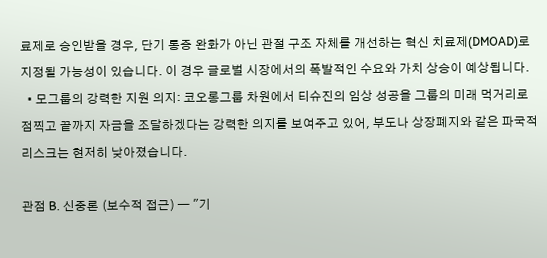료제로 승인받을 경우, 단기 통증 완화가 아닌 관절 구조 자체를 개선하는 혁신 치료제(DMOAD)로 지정될 가능성이 있습니다. 이 경우 글로벌 시장에서의 폭발적인 수요와 가치 상승이 예상됩니다.
  • 모그룹의 강력한 지원 의지: 코오롱그룹 차원에서 티슈진의 임상 성공을 그룹의 미래 먹거리로 점찍고 끝까지 자금을 조달하겠다는 강력한 의지를 보여주고 있어, 부도나 상장폐지와 같은 파국적 리스크는 현저히 낮아졌습니다.

관점 B. 신중론 (보수적 접근) — "기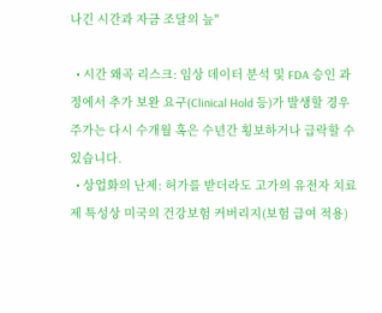나긴 시간과 자금 조달의 늪"

  • 시간 왜곡 리스크: 임상 데이터 분석 및 FDA 승인 과정에서 추가 보완 요구(Clinical Hold 등)가 발생할 경우 주가는 다시 수개월 혹은 수년간 횡보하거나 급락할 수 있습니다.
  • 상업화의 난제: 허가를 받더라도 고가의 유전자 치료제 특성상 미국의 건강보험 커버리지(보험 급여 적용)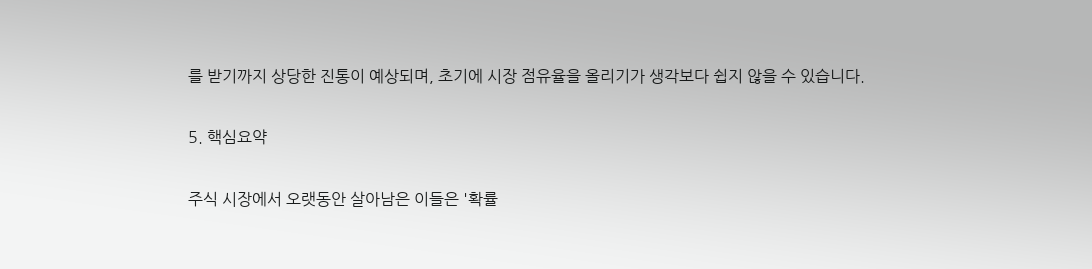를 받기까지 상당한 진통이 예상되며, 초기에 시장 점유율을 올리기가 생각보다 쉽지 않을 수 있습니다.

5. 핵심요약

주식 시장에서 오랫동안 살아남은 이들은 '확률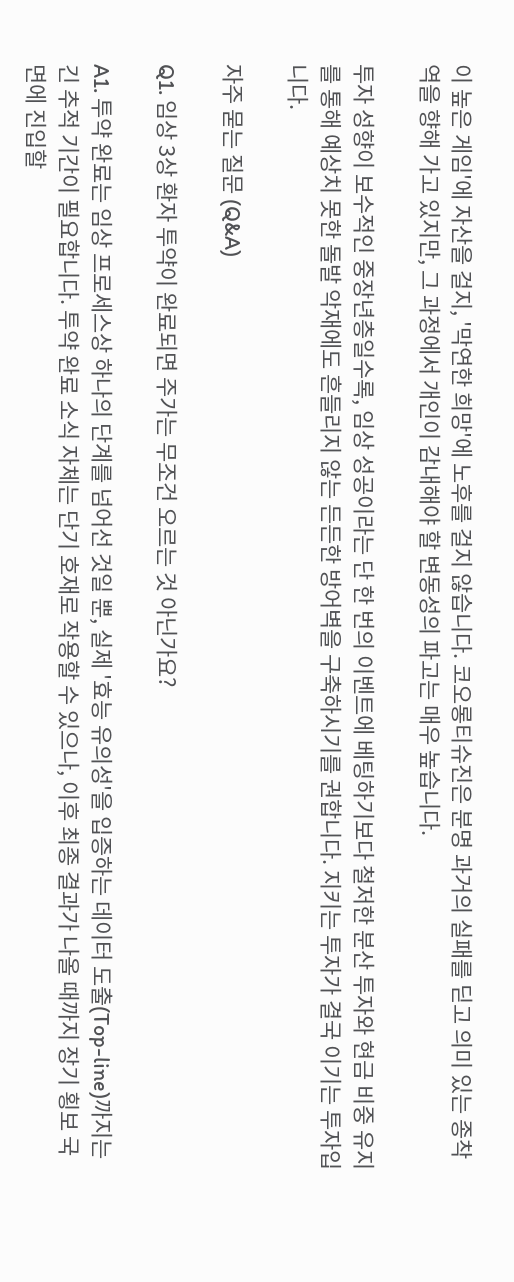이 높은 게임'에 자산을 걸지, '막연한 희망'에 노후를 걸지 않습니다. 코오롱티슈진은 분명 과거의 실패를 딛고 의미 있는 종착역을 향해 가고 있지만, 그 과정에서 개인이 감내해야 할 변동성의 파고는 매우 높습니다.

투자 성향이 보수적인 중장년층일수록, 임상 성공이라는 단 한 번의 이벤트에 베팅하기보다 철저한 분산 투자와 현금 비중 유지를 통해 예상치 못한 돌발 악재에도 흔들리지 않는 든든한 방어벽을 구축하시기를 권합니다. 지키는 투자가 결국 이기는 투자입니다.

자주 묻는 질문 (Q&A)

Q1. 임상 3상 환자 투약이 완료되면 주가는 무조건 오르는 것 아닌가요?

A1. 투약 완료는 임상 프로세스상 하나의 단계를 넘어선 것일 뿐, 실제 '효능 유의성'을 입증하는 데이터 도출(Top-line)까지는 긴 추적 기간이 필요합니다. 투약 완료 소식 자체는 단기 호재로 작용할 수 있으나, 이후 최종 결과가 나올 때까지 장기 횡보 국면에 진입할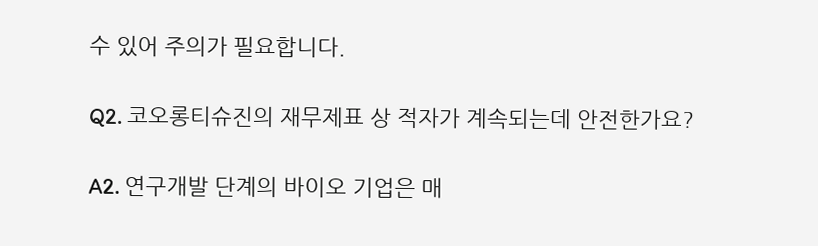수 있어 주의가 필요합니다.

Q2. 코오롱티슈진의 재무제표 상 적자가 계속되는데 안전한가요?

A2. 연구개발 단계의 바이오 기업은 매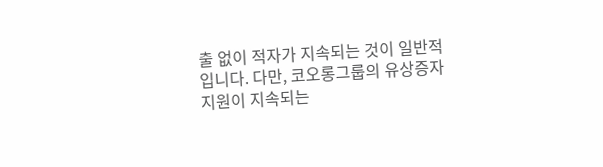출 없이 적자가 지속되는 것이 일반적입니다. 다만, 코오롱그룹의 유상증자 지원이 지속되는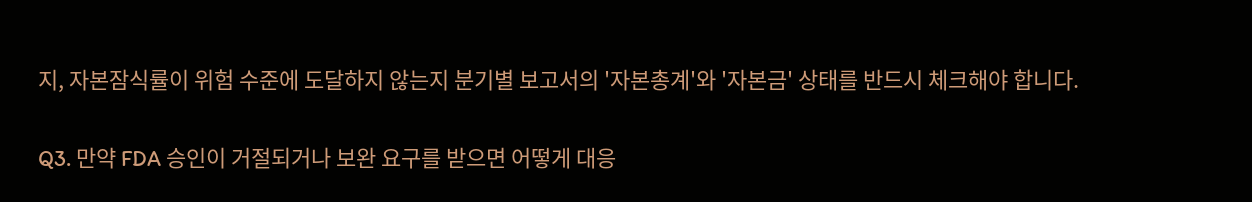지, 자본잠식률이 위험 수준에 도달하지 않는지 분기별 보고서의 '자본총계'와 '자본금' 상태를 반드시 체크해야 합니다.

Q3. 만약 FDA 승인이 거절되거나 보완 요구를 받으면 어떻게 대응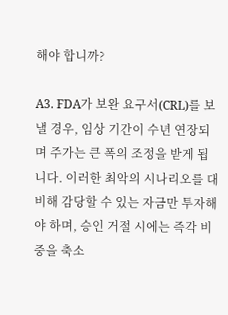해야 합니까?

A3. FDA가 보완 요구서(CRL)를 보낼 경우, 임상 기간이 수년 연장되며 주가는 큰 폭의 조정을 받게 됩니다. 이러한 최악의 시나리오를 대비해 감당할 수 있는 자금만 투자해야 하며, 승인 거절 시에는 즉각 비중을 축소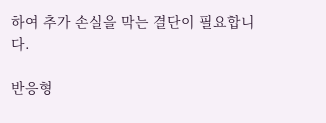하여 추가 손실을 막는 결단이 필요합니다.

반응형